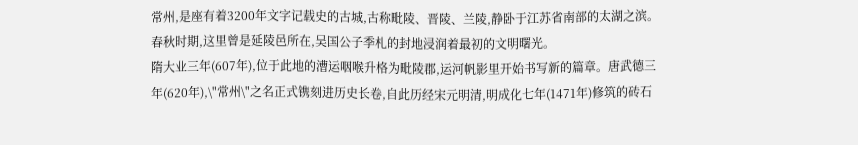常州,是座有着3200年文字记载史的古城,古称毗陵、晋陵、兰陵,静卧于江苏省南部的太湖之滨。春秋时期,这里曾是延陵邑所在,吴国公子季札的封地浸润着最初的文明曙光。
隋大业三年(607年),位于此地的漕运咽喉升格为毗陵郡,运河帆影里开始书写新的篇章。唐武德三年(620年),\"常州\"之名正式镌刻进历史长卷,自此历经宋元明清,明成化七年(1471年)修筑的砖石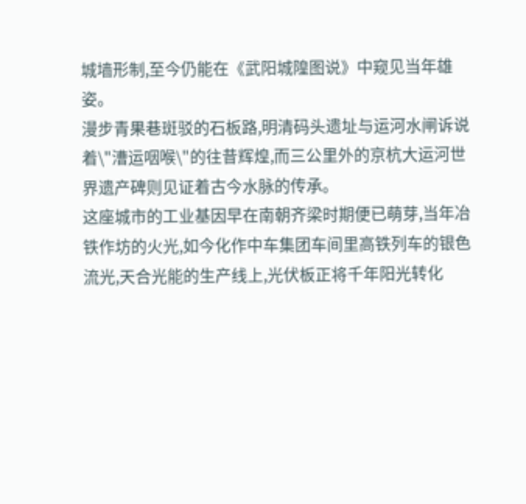城墙形制,至今仍能在《武阳城隍图说》中窥见当年雄姿。
漫步青果巷斑驳的石板路,明清码头遗址与运河水闸诉说着\"漕运咽喉\"的往昔辉煌,而三公里外的京杭大运河世界遗产碑则见证着古今水脉的传承。
这座城市的工业基因早在南朝齐梁时期便已萌芽,当年冶铁作坊的火光,如今化作中车集团车间里高铁列车的银色流光,天合光能的生产线上,光伏板正将千年阳光转化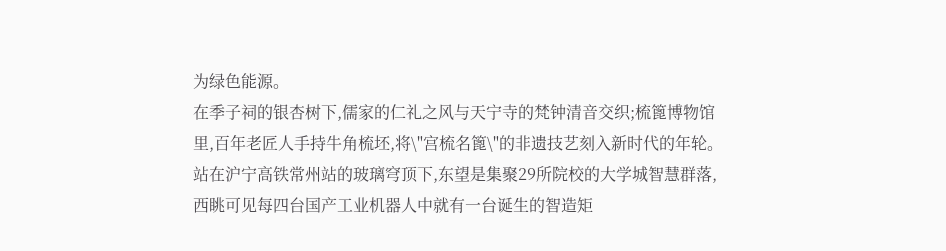为绿色能源。
在季子祠的银杏树下,儒家的仁礼之风与天宁寺的梵钟清音交织;梳篦博物馆里,百年老匠人手持牛角梳坯,将\"宫梳名篦\"的非遗技艺刻入新时代的年轮。
站在沪宁高铁常州站的玻璃穹顶下,东望是集聚29所院校的大学城智慧群落,西眺可见每四台国产工业机器人中就有一台诞生的智造矩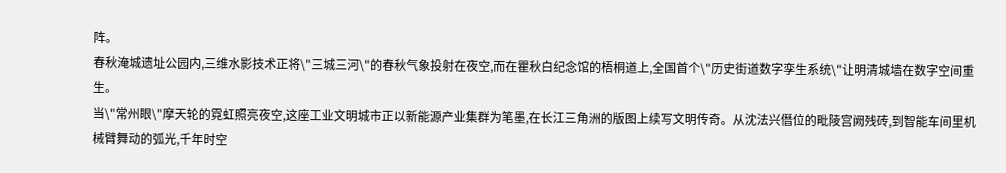阵。
春秋淹城遗址公园内,三维水影技术正将\"三城三河\"的春秋气象投射在夜空,而在瞿秋白纪念馆的梧桐道上,全国首个\"历史街道数字孪生系统\"让明清城墙在数字空间重生。
当\"常州眼\"摩天轮的霓虹照亮夜空,这座工业文明城市正以新能源产业集群为笔墨,在长江三角洲的版图上续写文明传奇。从沈法兴僭位的毗陵宫阙残砖,到智能车间里机械臂舞动的弧光,千年时空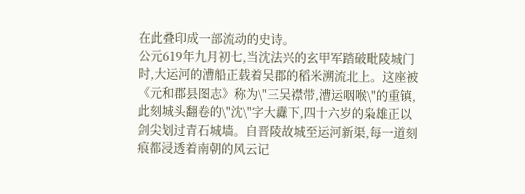在此叠印成一部流动的史诗。
公元619年九月初七,当沈法兴的玄甲军踏破毗陵城门时,大运河的漕船正载着吴郡的稻米溯流北上。这座被《元和郡县图志》称为\"三吴襟带,漕运咽喉\"的重镇,此刻城头翻卷的\"沈\"字大纛下,四十六岁的枭雄正以剑尖划过青石城墙。自晋陵故城至运河新渠,每一道刻痕都浸透着南朝的风云记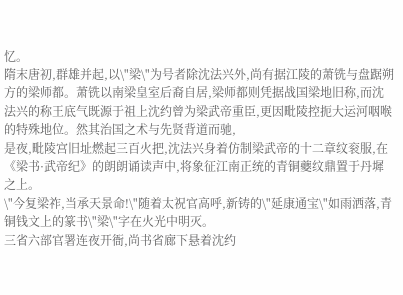忆。
隋末唐初,群雄并起,以\"梁\"为号者除沈法兴外,尚有据江陵的萧铣与盘踞朔方的梁师都。萧铣以南梁皇室后裔自居,梁师都则凭据战国梁地旧称,而沈法兴的称王底气既源于祖上沈约曾为梁武帝重臣,更因毗陵控扼大运河咽喉的特殊地位。然其治国之术与先贤背道而驰,
是夜,毗陵宫旧址燃起三百火把,沈法兴身着仿制梁武帝的十二章纹衮服,在《梁书·武帝纪》的朗朗诵读声中,将象征江南正统的青铜夔纹鼎置于丹墀之上。
\"今复梁祚,当承天景命!\"随着太祝官高呼,新铸的\"延康通宝\"如雨洒落,青铜钱文上的篆书\"梁\"字在火光中明灭。
三省六部官署连夜开衙,尚书省廊下悬着沈约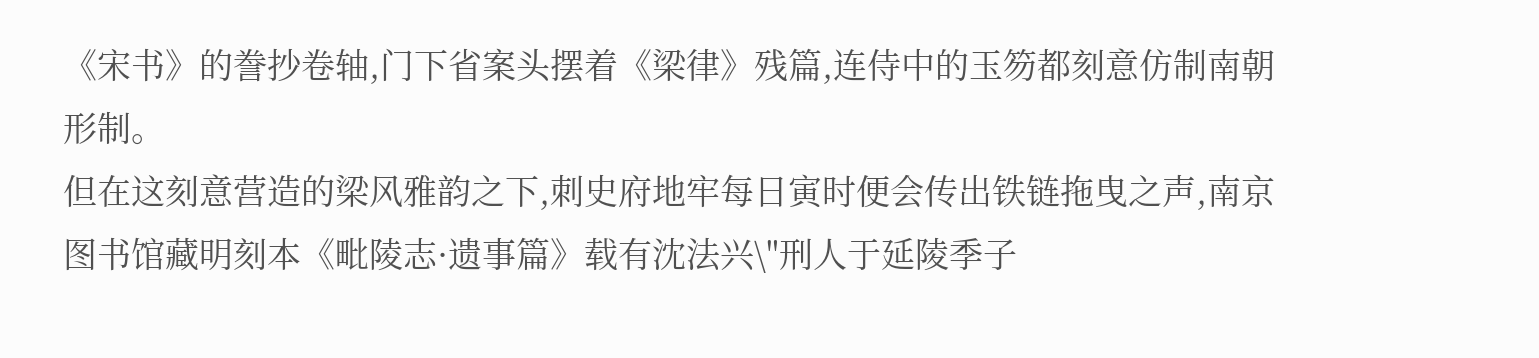《宋书》的誊抄卷轴,门下省案头摆着《梁律》残篇,连侍中的玉笏都刻意仿制南朝形制。
但在这刻意营造的梁风雅韵之下,刺史府地牢每日寅时便会传出铁链拖曳之声,南京图书馆藏明刻本《毗陵志·遗事篇》载有沈法兴\"刑人于延陵季子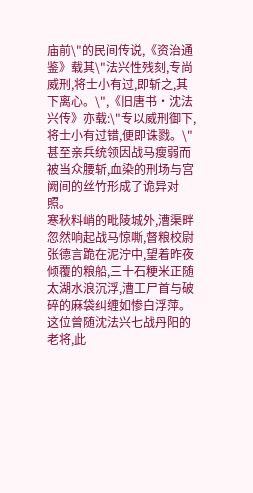庙前\"的民间传说,《资治通鉴》载其\"法兴性残刻,专尚威刑,将士小有过,即斩之,其下离心。\",《旧唐书·沈法兴传》亦载:\"专以威刑御下,将士小有过错,便即诛戮。\"甚至亲兵统领因战马瘦弱而被当众腰斩,血染的刑场与宫阙间的丝竹形成了诡异对照。
寒秋料峭的毗陵城外,漕渠畔忽然响起战马惊嘶,督粮校尉张德言跪在泥泞中,望着昨夜倾覆的粮船,三十石粳米正随太湖水浪沉浮,漕工尸首与破碎的麻袋纠缠如惨白浮萍。这位曾随沈法兴七战丹阳的老将,此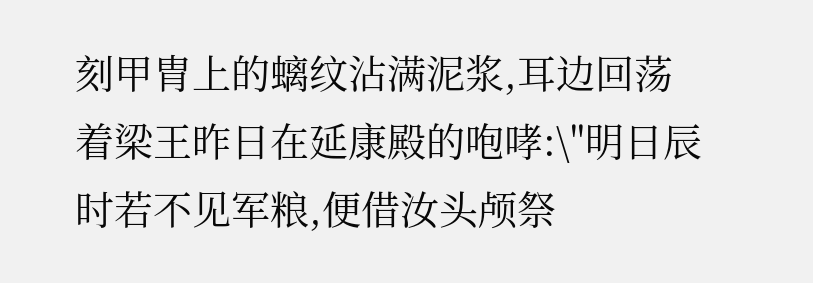刻甲胄上的螭纹沾满泥浆,耳边回荡着梁王昨日在延康殿的咆哮:\"明日辰时若不见军粮,便借汝头颅祭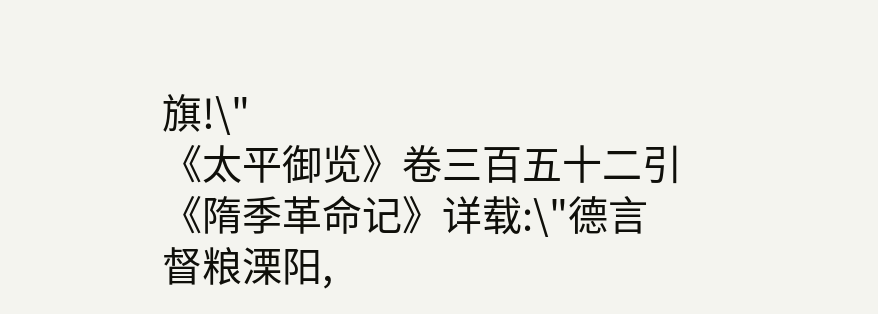旗!\"
《太平御览》卷三百五十二引《隋季革命记》详载:\"德言督粮溧阳,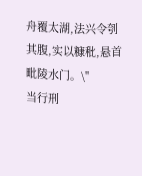舟覆太湖,法兴令刳其腹,实以糠秕,悬首毗陵水门。\"
当行刑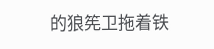的狼筅卫拖着铁